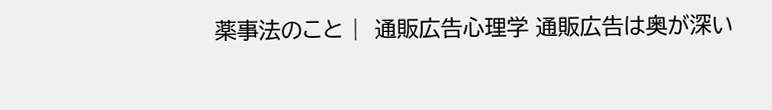薬事法のこと |  通販広告心理学 通販広告は奥が深い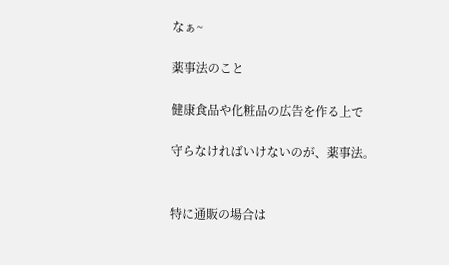なぁ~

薬事法のこと

健康食品や化粧品の広告を作る上で

守らなければいけないのが、薬事法。


特に通販の場合は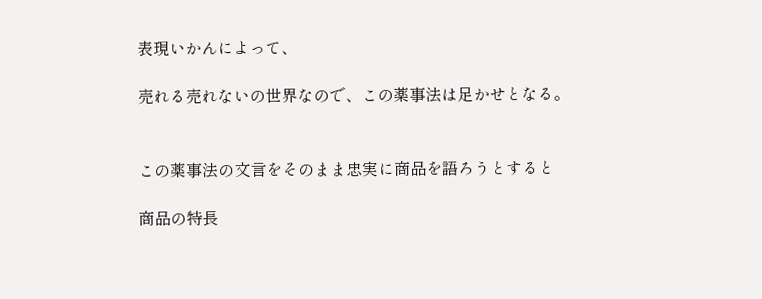表現いかんによって、

売れる売れないの世界なので、この薬事法は足かせとなる。


この薬事法の文言をそのまま忠実に商品を語ろうとすると

商品の特長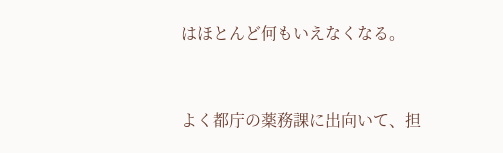はほとんど何もいえなくなる。


よく都庁の薬務課に出向いて、担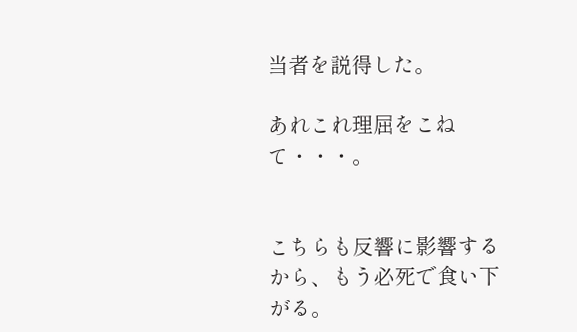当者を説得した。

あれこれ理屈をこねて・・・。


こちらも反響に影響するから、もう必死で食い下がる。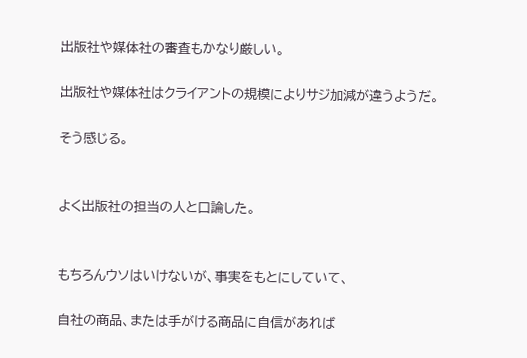出版社や媒体社の審査もかなり厳しい。

出版社や媒体社はクライアントの規模によりサジ加減が違うようだ。

そう感じる。


よく出版社の担当の人と口論した。


もちろんウソはいけないが、事実をもとにしていて、

自社の商品、または手がける商品に自信があれば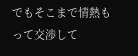でもそこまで情熱もって交渉して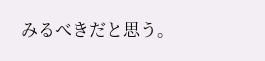みるべきだと思う。